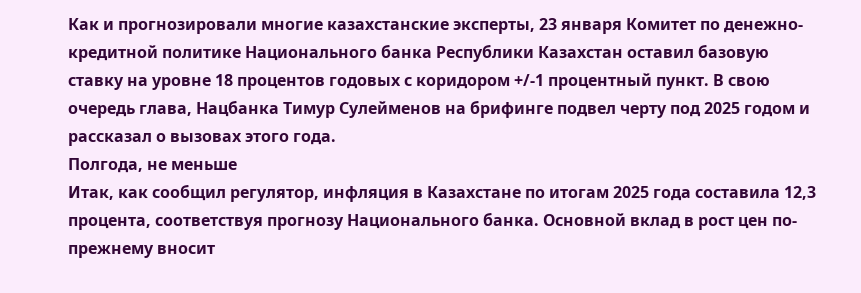Как и прогнозировали многие казахстанские эксперты, 23 января Комитет по денежно-кредитной политике Национального банка Республики Казахстан оставил базовую ставку на уровне 18 процентов годовых с коридором +/-1 процентный пункт. В свою очередь глава, Нацбанка Тимур Сулейменов на брифинге подвел черту под 2025 годом и рассказал о вызовах этого года.
Полгода, не меньше
Итак, как сообщил регулятор, инфляция в Казахстане по итогам 2025 года составила 12,3 процента, соответствуя прогнозу Национального банка. Основной вклад в рост цен по-прежнему вносит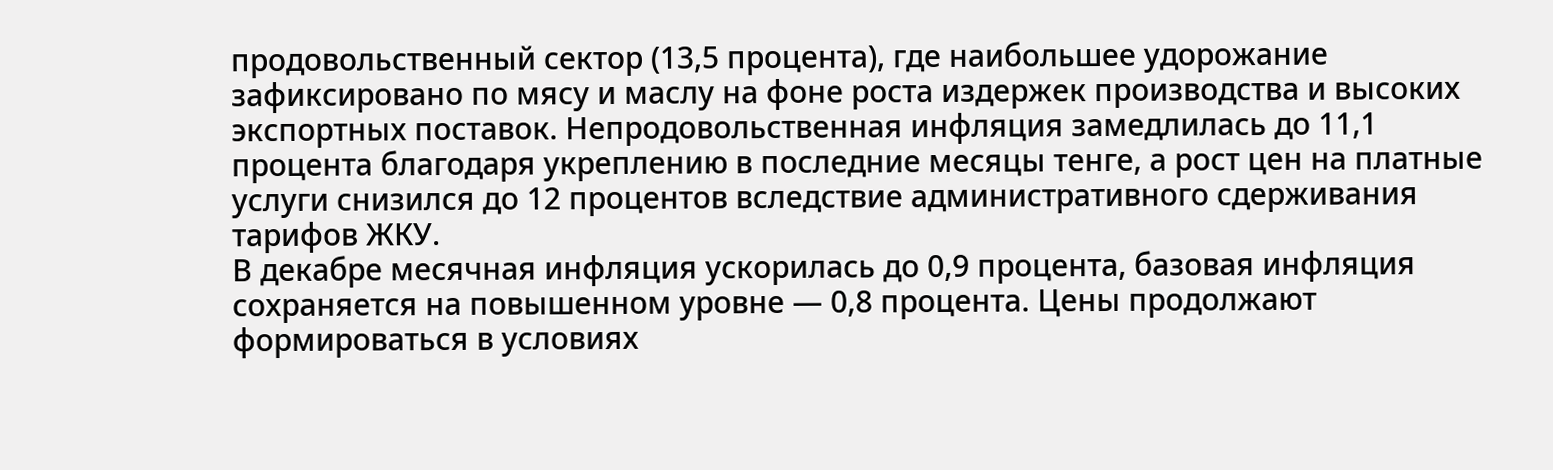продовольственный сектор (13,5 процента), где наибольшее удорожание зафиксировано по мясу и маслу на фоне роста издержек производства и высоких экспортных поставок. Непродовольственная инфляция замедлилась до 11,1 процента благодаря укреплению в последние месяцы тенге, а рост цен на платные услуги снизился до 12 процентов вследствие административного сдерживания тарифов ЖКУ.
В декабре месячная инфляция ускорилась до 0,9 процента, базовая инфляция сохраняется на повышенном уровне — 0,8 процента. Цены продолжают формироваться в условиях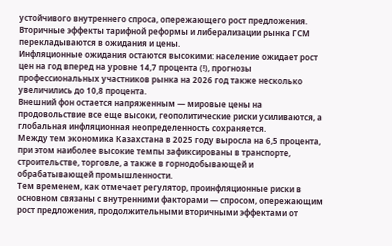устойчивого внутреннего спроса, опережающего рост предложения. Вторичные эффекты тарифной реформы и либерализации рынка ГСМ перекладываются в ожидания и цены.
Инфляционные ожидания остаются высокими: население ожидает рост цен на год вперед на уровне 14,7 процента (!), прогнозы профессиональных участников рынка на 2026 год также несколько увеличились до 10,8 процента.
Внешний фон остается напряженным — мировые цены на продовольствие все еще высоки, геополитические риски усиливаются, а глобальная инфляционная неопределенность сохраняется.
Между тем экономика Казахстана в 2025 году выросла на 6,5 процента, при этом наиболее высокие темпы зафиксированы в транспорте, строительстве, торговле, а также в горнодобывающей и обрабатывающей промышленности.
Тем временем, как отмечает регулятор, проинфляционные риски в основном связаны с внутренними факторами — спросом, опережающим рост предложения, продолжительными вторичными эффектами от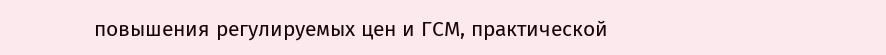повышения регулируемых цен и ГСМ, практической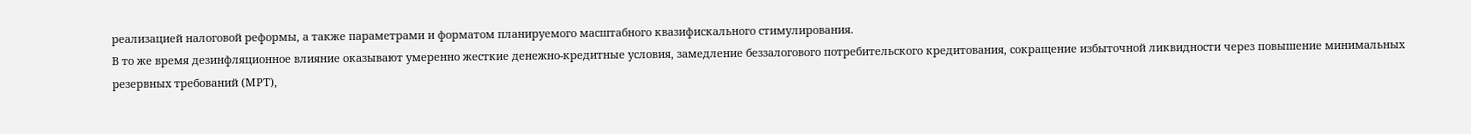реализацией налоговой реформы, а также параметрами и форматом планируемого масштабного квазифискального стимулирования.
В то же время дезинфляционное влияние оказывают умеренно жесткие денежно-кредитные условия, замедление беззалогового потребительского кредитования, сокращение избыточной ликвидности через повышение минимальных резервных требований (МРТ),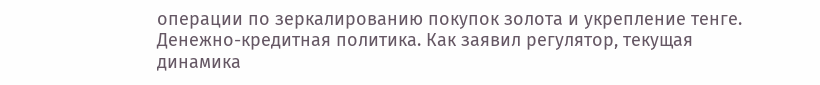операции по зеркалированию покупок золота и укрепление тенге.
Денежно-кредитная политика. Как заявил регулятор, текущая динамика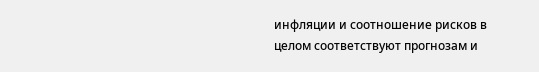инфляции и соотношение рисков в целом соответствуют прогнозам и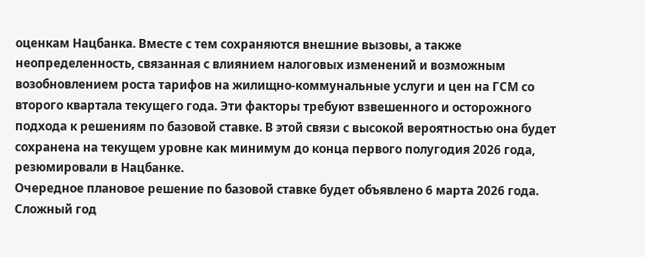оценкам Нацбанка. Вместе с тем сохраняются внешние вызовы, а также неопределенность, связанная с влиянием налоговых изменений и возможным возобновлением роста тарифов на жилищно-коммунальные услуги и цен на ГСМ со второго квартала текущего года. Эти факторы требуют взвешенного и осторожного подхода к решениям по базовой ставке. В этой связи с высокой вероятностью она будет сохранена на текущем уровне как минимум до конца первого полугодия 2026 года, резюмировали в Нацбанке.
Очередное плановое решение по базовой ставке будет объявлено 6 марта 2026 года.
Сложный год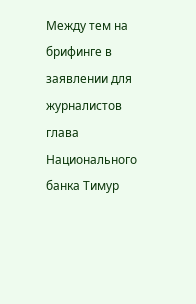Между тем на брифинге в заявлении для журналистов глава Национального банка Тимур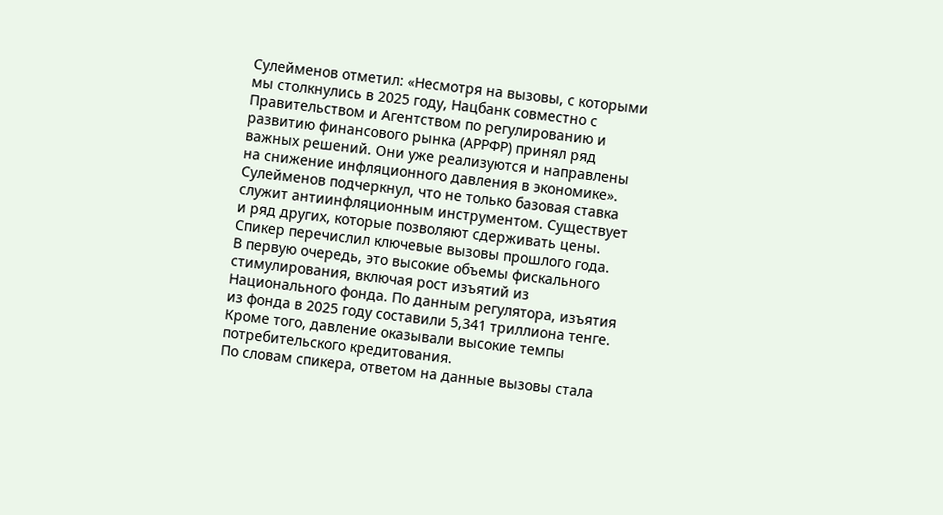Сулейменов отметил: «Несмотря на вызовы, с которыми мы столкнулись в 2025 году, Нацбанк совместно с Правительством и Агентством по регулированию и развитию финансового рынка (АРРФР) принял ряд важных решений. Они уже реализуются и направлены на снижение инфляционного давления в экономике».
Сулейменов подчеркнул, что не только базовая ставка служит антиинфляционным инструментом. Существует и ряд других, которые позволяют сдерживать цены.
Спикер перечислил ключевые вызовы прошлого года.
В первую очередь, это высокие объемы фискального стимулирования, включая рост изъятий из Национального фонда. По данным регулятора, изъятия из фонда в 2025 году составили 5,341 триллиона тенге.
Кроме того, давление оказывали высокие темпы потребительского кредитования.
По словам спикера, ответом на данные вызовы стала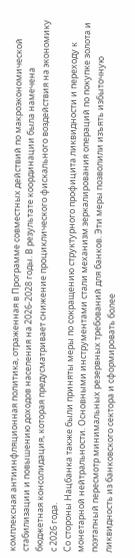комплексная антиинфляционная политика, отраженная в Программе совместных действий по макроэкономической стабилизации и повышению доходов населения на 2026-2028 годы. В результате координации была намечена бюджетная консолидация, которая предусматривает снижение проциклического фискального воздействия на экономику с 2026 года.
Со стороны Нацбанка также были приняты меры по сокращению структурного профицита ликвидности и переходу к монетарной нейтральности. Основными инструментами стали механизм зеркалирования операций по покупке золота и поэтапный пересмотр минимальных резервных требований для банков. Эти меры позволили изъять избыточную ликвидность из банковского сектора и сформировать более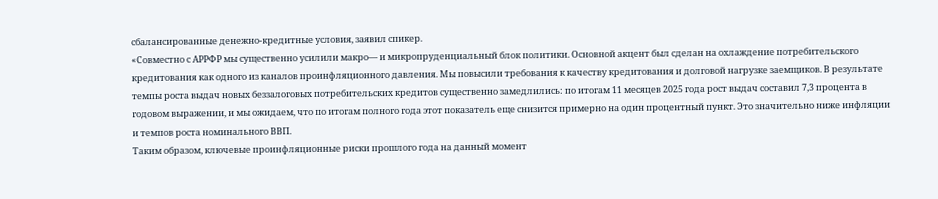сбалансированные денежно-кредитные условия, заявил спикер.
«Совместно с АРРФР мы существенно усилили макро— и микропруденциальный блок политики. Основной акцент был сделан на охлаждение потребительского кредитования как одного из каналов проинфляционного давления. Мы повысили требования к качеству кредитования и долговой нагрузке заемщиков. В результате темпы роста выдач новых беззалоговых потребительских кредитов существенно замедлились: по итогам 11 месяцев 2025 года рост выдач составил 7,3 процента в годовом выражении, и мы ожидаем, что по итогам полного года этот показатель еще снизится примерно на один процентный пункт. Это значительно ниже инфляции и темпов роста номинального ВВП.
Таким образом, ключевые проинфляционные риски прошлого года на данный момент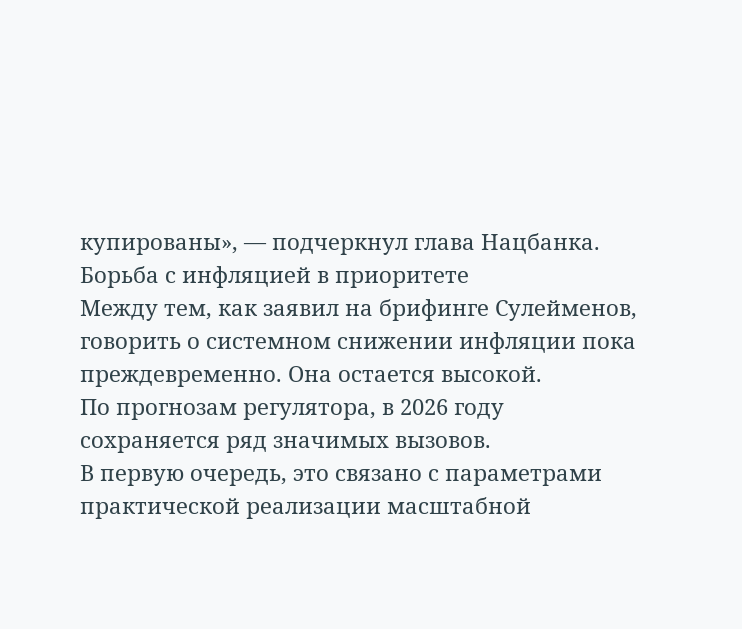купированы», — подчеркнул глава Нацбанка.
Борьба с инфляцией в приоритете
Между тем, как заявил на брифинге Сулейменов, говорить о системном снижении инфляции пока преждевременно. Она остается высокой.
По прогнозам регулятора, в 2026 году сохраняется ряд значимых вызовов.
В первую очередь, это связано с параметрами практической реализации масштабной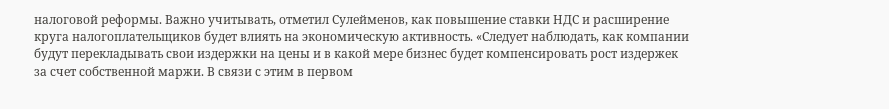налоговой реформы. Важно учитывать, отметил Сулейменов, как повышение ставки НДС и расширение круга налогоплательщиков будет влиять на экономическую активность. «Следует наблюдать, как компании будут перекладывать свои издержки на цены и в какой мере бизнес будет компенсировать рост издержек за счет собственной маржи. В связи с этим в первом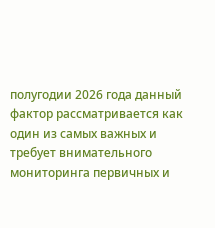полугодии 2026 года данный фактор рассматривается как один из самых важных и требует внимательного мониторинга первичных и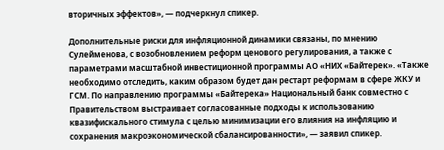вторичных эффектов», — подчеркнул спикер.

Дополнительные риски для инфляционной динамики связаны, по мнению Сулейменова, с возобновлением реформ ценового регулирования, а также с параметрами масштабной инвестиционной программы АО «НИХ «Байтерек». «Также необходимо отследить, каким образом будет дан рестарт реформам в сфере ЖКУ и ГСМ. По направлению программы «Байтерека» Национальный банк совместно с Правительством выстраивает согласованные подходы к использованию квазифискального стимула с целью минимизации его влияния на инфляцию и сохранения макроэкономической сбалансированности», — заявил спикер.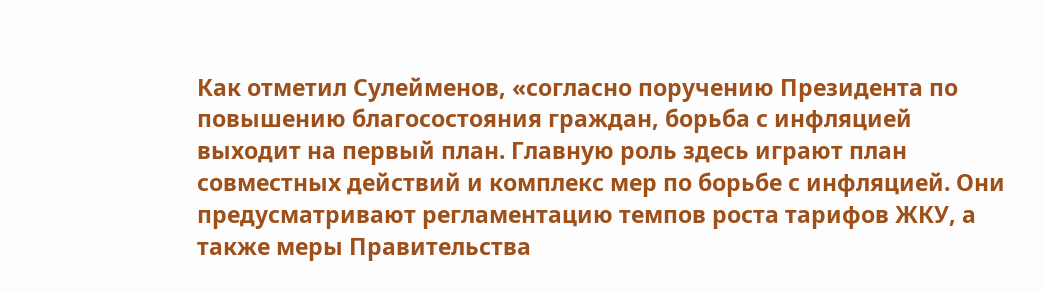Как отметил Сулейменов, «согласно поручению Президента по повышению благосостояния граждан, борьба с инфляцией выходит на первый план. Главную роль здесь играют план совместных действий и комплекс мер по борьбе с инфляцией. Они предусматривают регламентацию темпов роста тарифов ЖКУ, а также меры Правительства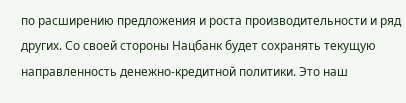по расширению предложения и роста производительности и ряд других. Со своей стороны Нацбанк будет сохранять текущую направленность денежно-кредитной политики. Это наш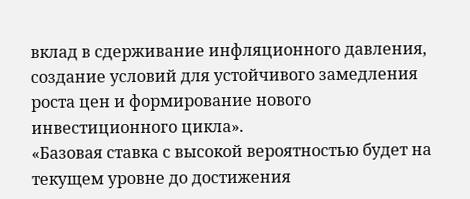вклад в сдерживание инфляционного давления, создание условий для устойчивого замедления роста цен и формирование нового инвестиционного цикла».
«Базовая ставка с высокой вероятностью будет на текущем уровне до достижения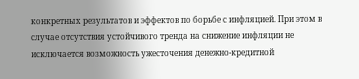конкретных результатов и эффектов по борьбе с инфляцией. При этом в случае отсутствия устойчивого тренда на снижение инфляции не исключается возможность ужесточения денежно-кредитной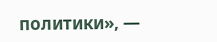политики», —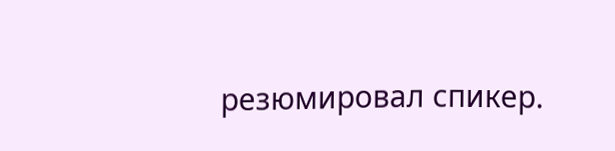резюмировал спикер.